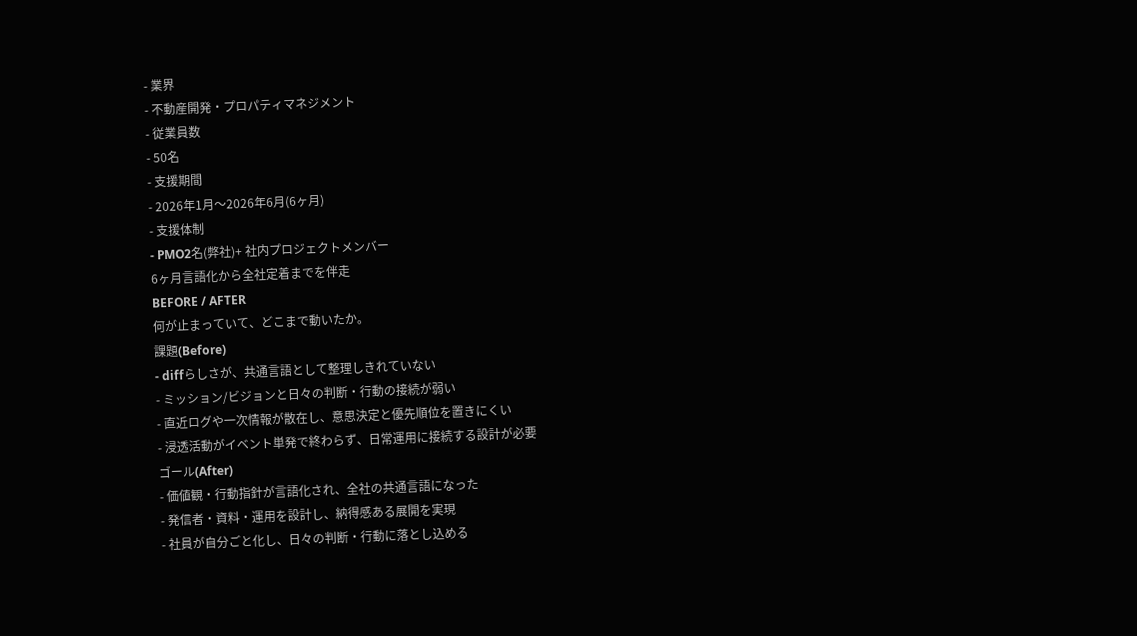- 業界
- 不動産開発・プロパティマネジメント
- 従業員数
- 50名
- 支援期間
- 2026年1月〜2026年6月(6ヶ月)
- 支援体制
- PMO2名(弊社)+ 社内プロジェクトメンバー
6ヶ月言語化から全社定着までを伴走
BEFORE / AFTER
何が止まっていて、どこまで動いたか。
課題(Before)
- diffらしさが、共通言語として整理しきれていない
- ミッション/ビジョンと日々の判断・行動の接続が弱い
- 直近ログや一次情報が散在し、意思決定と優先順位を置きにくい
- 浸透活動がイベント単発で終わらず、日常運用に接続する設計が必要
ゴール(After)
- 価値観・行動指針が言語化され、全社の共通言語になった
- 発信者・資料・運用を設計し、納得感ある展開を実現
- 社員が自分ごと化し、日々の判断・行動に落とし込める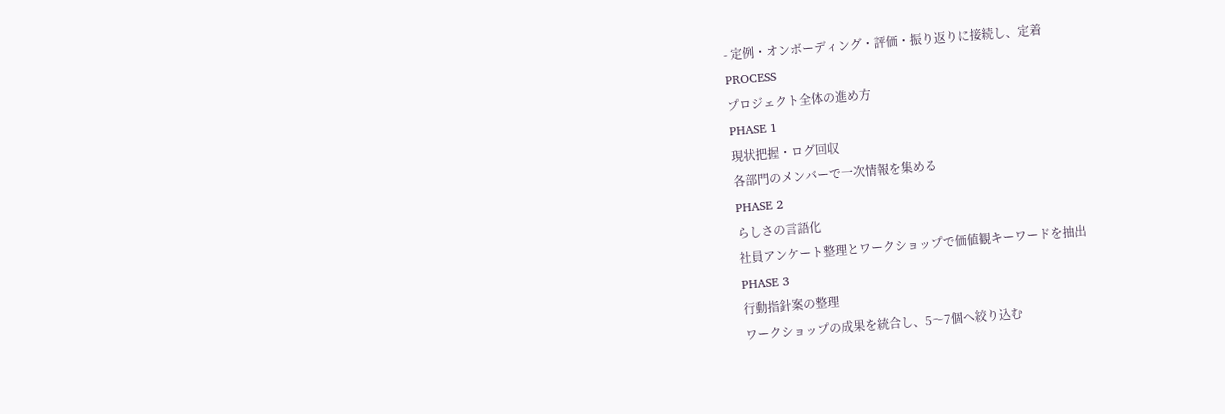- 定例・オンボーディング・評価・振り返りに接続し、定着
PROCESS
プロジェクト全体の進め方
PHASE 1
現状把握・ログ回収
各部門のメンバーで一次情報を集める
PHASE 2
らしさの言語化
社員アンケート整理とワークショップで価値観キーワードを抽出
PHASE 3
行動指針案の整理
ワークショップの成果を統合し、5〜7個へ絞り込む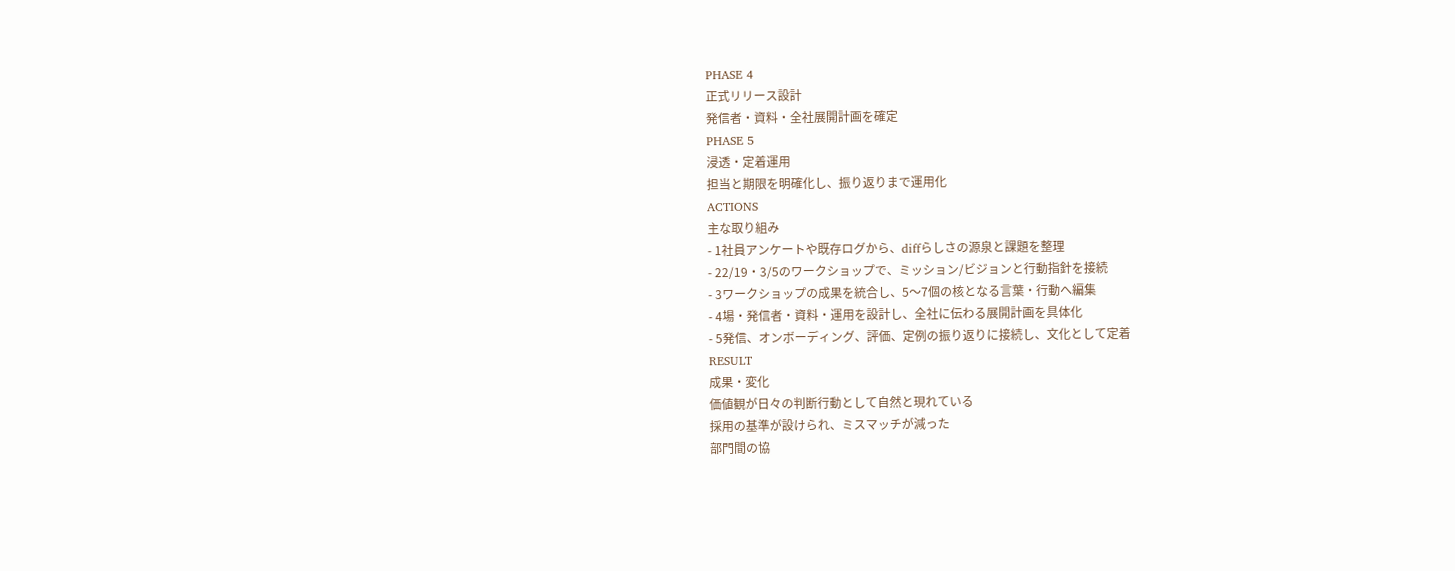PHASE 4
正式リリース設計
発信者・資料・全社展開計画を確定
PHASE 5
浸透・定着運用
担当と期限を明確化し、振り返りまで運用化
ACTIONS
主な取り組み
- 1社員アンケートや既存ログから、diffらしさの源泉と課題を整理
- 22/19・3/5のワークショップで、ミッション/ビジョンと行動指針を接続
- 3ワークショップの成果を統合し、5〜7個の核となる言葉・行動へ編集
- 4場・発信者・資料・運用を設計し、全社に伝わる展開計画を具体化
- 5発信、オンボーディング、評価、定例の振り返りに接続し、文化として定着
RESULT
成果・変化
価値観が日々の判断行動として自然と現れている
採用の基準が設けられ、ミスマッチが減った
部門間の協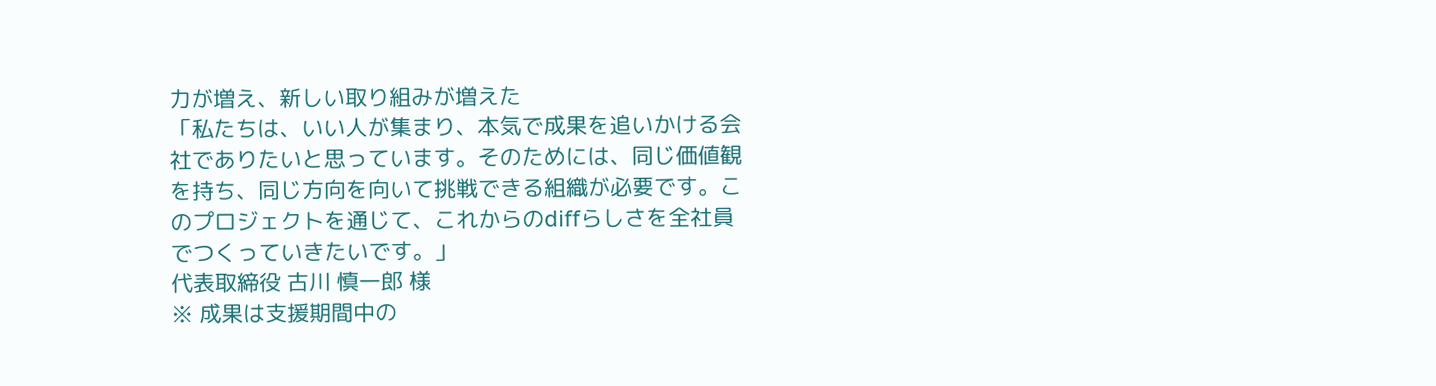力が増え、新しい取り組みが増えた
「私たちは、いい人が集まり、本気で成果を追いかける会社でありたいと思っています。そのためには、同じ価値観を持ち、同じ方向を向いて挑戦できる組織が必要です。このプロジェクトを通じて、これからのdiffらしさを全社員でつくっていきたいです。」
代表取締役 古川 慎一郎 様
※ 成果は支援期間中の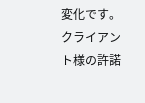変化です。クライアント様の許諾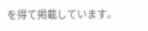を得て掲載しています。